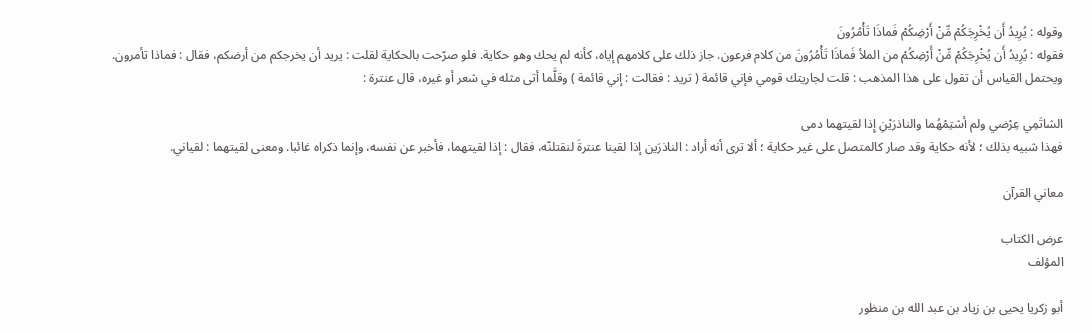وقوله : يُرِيدُ أَن يُخْرِجَكُمْ مِّنْ أَرْضِكُمْ فَماذَا تَأْمُرُونَ
فقوله : يُرِيدُ أَن يُخْرِجَكُمْ مِّنْ أَرْضِكُمْ من الملأ فَماذَا تَأْمُرُونَ من كلام فرعون. جاز ذلك على كلامهم إياه، كأنه لم يحك وهو حكاية. فلو صرّحت بالحكاية لقلت : يريد أن يخرجكم من أرضكم، فقال : فماذا تأمرون. ويحتمل القياس أن تقول على هذا المذهب : قلت لجاريتك قومي فإني قائمة ( تريد : فقالت : إني قائمة ) وقلَّما أتى مثله في شعر أو غيره، قال عنترة :

الشاتَمِي عِرْضي ولم أشتِمْهُما والناذرَيْنِ إِذا لقيتهما دمى
فهذا شبيه بذلك ؛ لأنه حكاية وقد صار كالمتصل على غير حكاية ؛ ألا ترى أنه أراد : الناذرَين إذا لقينا عنترةَ لنقتلنّه، فقال : إذا لقيتهما، فأخبر عن نفسه، وإنما ذكراه غائبا. ومعنى لقيتهما : لقياني.

معاني القرآن

عرض الكتاب
المؤلف

أبو زكريا يحيى بن زياد بن عبد الله بن منظور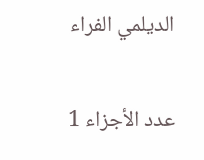الديلمي الفراء

عدد الأجزاء 1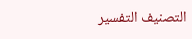التصنيف التفسير